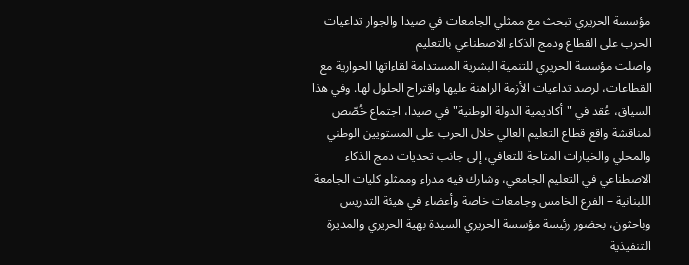مؤسسة الحريري تبحث مع ممثلي الجامعات في صيدا والجوار تداعيات الحرب على القطاع ودمج الذكاء الاصطناعي بالتعليم
واصلت مؤسسة الحريري للتنمية البشرية المستدامة لقاءاتها الحوارية مع القطاعات، لرصد تداعيات الأزمة الراهنة عليها واقتراح الحلول لها. وفي هذا السياق، عُقد في "أكاديمية الدولة الوطنية" في صيدا، اجتماع خُصّص لمناقشة واقع قطاع التعليم العالي خلال الحرب على المستويين الوطني والمحلي والخيارات المتاحة للتعافي، إلى جانب تحديات دمج الذكاء الاصطناعي في التعليم الجامعي، وشارك فيه مدراء وممثلو كليات الجامعة اللبنانية – الفرع الخامس وجامعات خاصة وأعضاء في هيئة التدريس وباحثون، بحضور رئيسة مؤسسة الحريري السيدة بهية الحريري والمديرة التنفيذية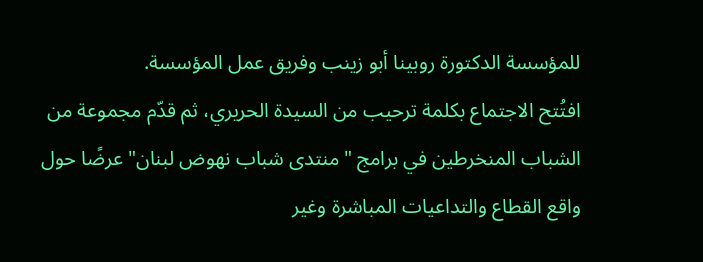للمؤسسة الدكتورة روبينا أبو زينب وفريق عمل المؤسسة.
افتُتح الاجتماع بكلمة ترحيب من السيدة الحريري، ثم قدّم مجموعة من الشباب المنخرطين في برامج "منتدى شباب نهوض لبنان" عرضًا حول واقع القطاع والتداعيات المباشرة وغير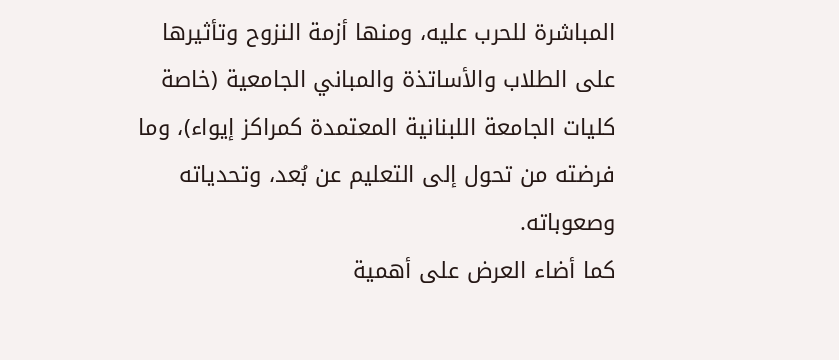المباشرة للحرب عليه، ومنها أزمة النزوح وتأثيرها على الطلاب والأساتذة والمباني الجامعية (خاصة كليات الجامعة اللبنانية المعتمدة كمراكز إيواء)، وما فرضته من تحول إلى التعليم عن بُعد، وتحدياته وصعوباته.
كما أضاء العرض على أهمية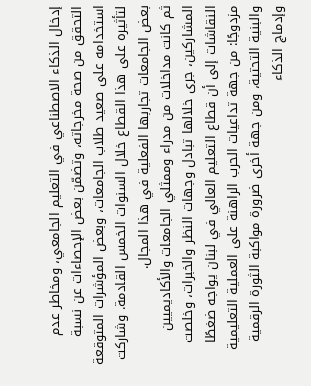إدخال الذكاء الاصطناعي في التعليم الجامعي، ومخاطر عدم التحقق من صحة مخرجاته، وتضمّن بعض الإحصاءات عن نسبة استخدامه على صعيد طلاب الجامعات، وبعض المؤشرات المتوقعة لتأثيره على هذا القطاع خلال السنوات الخمس القادمة. وشاركت بعض الجامعات تجاربها الفعلية في هذا المجال.
ثم كانت مداخلات من مدراء وممثلي الجامعات والأكاديميين المشاركين، جرى خلالها تبادل وجهات النظر والخبرات، وخلصت النقاشات إلى أن قطاع التعليم العالي في لبنان يواجه ضغطًا مزدوجًا: من جهة تداعيات الحرب الراهنة على العملية التعليمية والبنية التحتية، ومن جهة أخرى ضرورة مواكبة الثورة الرقمية وإدماج الذكاء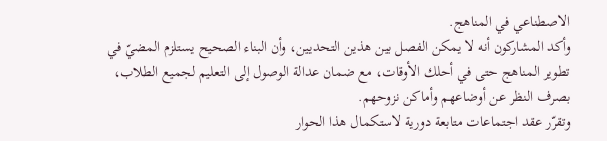الاصطناعي في المناهج.
وأكد المشاركون أنه لا يمكن الفصل بين هذين التحديين، وأن البناء الصحيح يستلزم المضيّ في تطوير المناهج حتى في أحلك الأوقات، مع ضمان عدالة الوصول إلى التعليم لجميع الطلاب، بصرف النظر عن أوضاعهم وأماكن نزوحهم.
وتقرّر عقد اجتماعات متابعة دورية لاستكمال هذا الحوار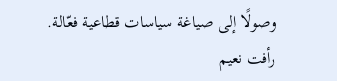وصولًا إلى صياغة سياسات قطاعية فعّالة.
رأفت نعيم